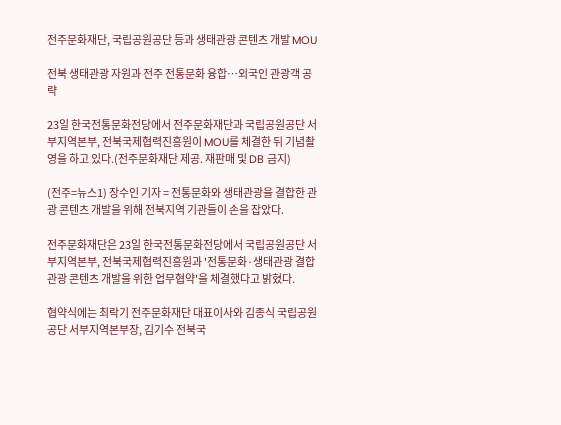전주문화재단, 국립공원공단 등과 생태관광 콘텐츠 개발 MOU

전북 생태관광 자원과 전주 전통문화 융합…외국인 관광객 공략

23일 한국전통문화전당에서 전주문화재단과 국립공원공단 서부지역본부, 전북국제협력진흥원이 MOU를 체결한 뒤 기념촬영을 하고 있다.(전주문화재단 제공. 재판매 및 DB 금지)

(전주=뉴스1) 장수인 기자 = 전통문화와 생태관광을 결합한 관광 콘텐츠 개발을 위해 전북지역 기관들이 손을 잡았다.

전주문화재단은 23일 한국전통문화전당에서 국립공원공단 서부지역본부, 전북국제협력진흥원과 '전통문화·생태관광 결합 관광 콘텐츠 개발을 위한 업무협약'을 체결했다고 밝혔다.

협약식에는 최락기 전주문화재단 대표이사와 김종식 국립공원공단 서부지역본부장, 김기수 전북국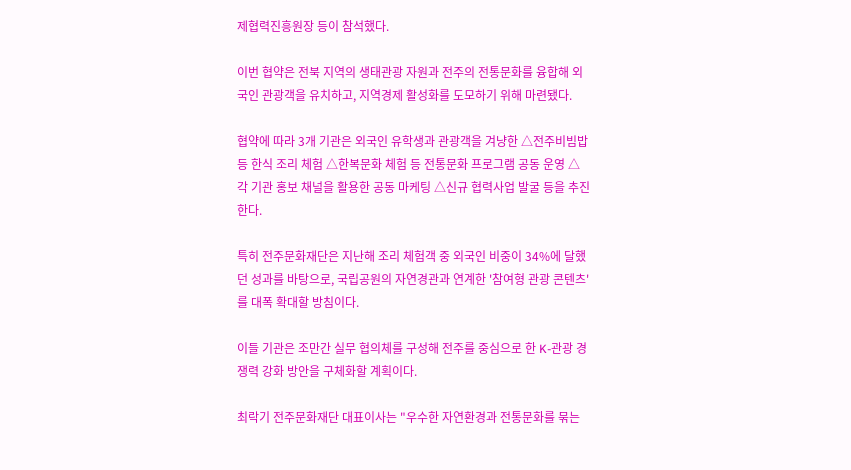제협력진흥원장 등이 참석했다.

이번 협약은 전북 지역의 생태관광 자원과 전주의 전통문화를 융합해 외국인 관광객을 유치하고, 지역경제 활성화를 도모하기 위해 마련됐다.

협약에 따라 3개 기관은 외국인 유학생과 관광객을 겨냥한 △전주비빔밥 등 한식 조리 체험 △한복문화 체험 등 전통문화 프로그램 공동 운영 △각 기관 홍보 채널을 활용한 공동 마케팅 △신규 협력사업 발굴 등을 추진한다.

특히 전주문화재단은 지난해 조리 체험객 중 외국인 비중이 34%에 달했던 성과를 바탕으로, 국립공원의 자연경관과 연계한 '참여형 관광 콘텐츠'를 대폭 확대할 방침이다.

이들 기관은 조만간 실무 협의체를 구성해 전주를 중심으로 한 K-관광 경쟁력 강화 방안을 구체화할 계획이다.

최락기 전주문화재단 대표이사는 "우수한 자연환경과 전통문화를 묶는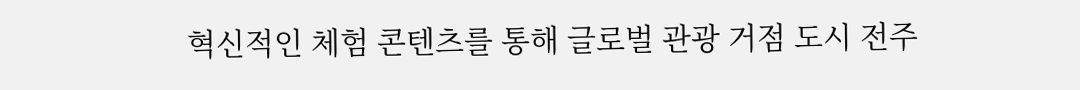혁신적인 체험 콘텐츠를 통해 글로벌 관광 거점 도시 전주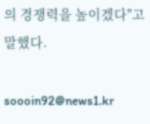의 경쟁력을 높이겠다"고 말했다.

soooin92@news1.kr